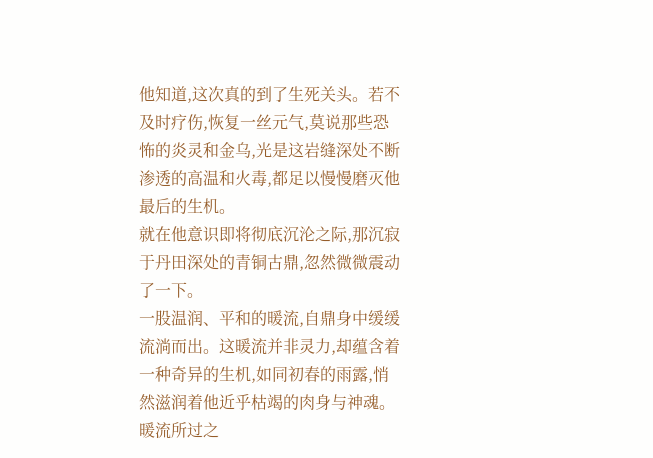他知道,这次真的到了生死关头。若不及时疗伤,恢复一丝元气,莫说那些恐怖的炎灵和金乌,光是这岩缝深处不断渗透的高温和火毒,都足以慢慢磨灭他最后的生机。
就在他意识即将彻底沉沦之际,那沉寂于丹田深处的青铜古鼎,忽然微微震动了一下。
一股温润、平和的暖流,自鼎身中缓缓流淌而出。这暖流并非灵力,却蕴含着一种奇异的生机,如同初春的雨露,悄然滋润着他近乎枯竭的肉身与神魂。
暖流所过之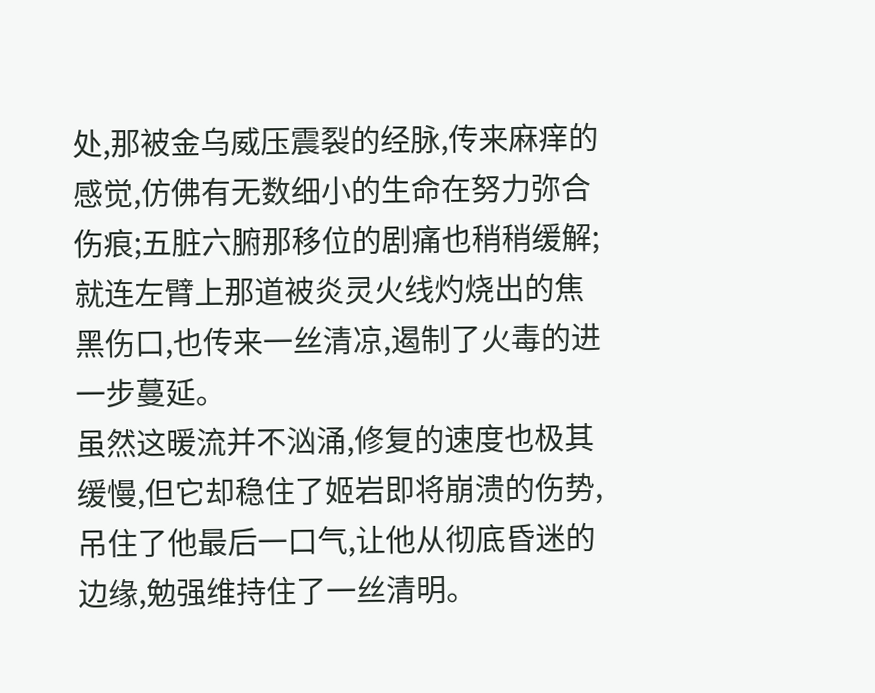处,那被金乌威压震裂的经脉,传来麻痒的感觉,仿佛有无数细小的生命在努力弥合伤痕;五脏六腑那移位的剧痛也稍稍缓解;就连左臂上那道被炎灵火线灼烧出的焦黑伤口,也传来一丝清凉,遏制了火毒的进一步蔓延。
虽然这暖流并不汹涌,修复的速度也极其缓慢,但它却稳住了姬岩即将崩溃的伤势,吊住了他最后一口气,让他从彻底昏迷的边缘,勉强维持住了一丝清明。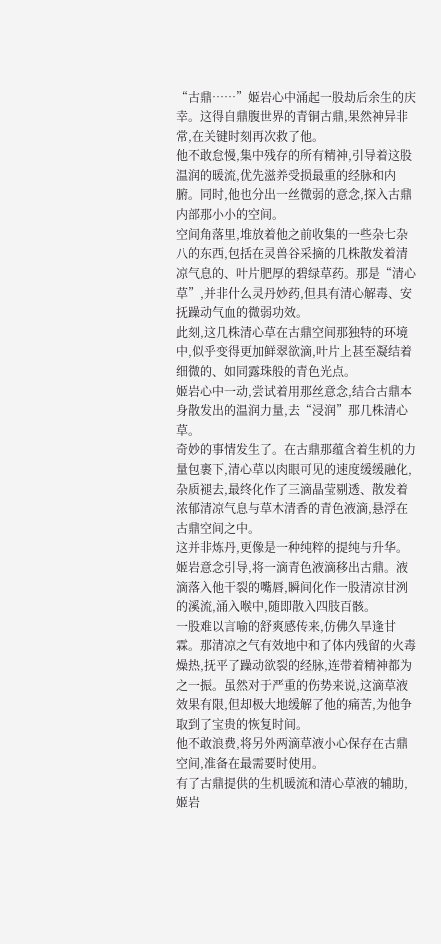“古鼎……”姬岩心中涌起一股劫后余生的庆幸。这得自鼎腹世界的青铜古鼎,果然神异非常,在关键时刻再次救了他。
他不敢怠慢,集中残存的所有精神,引导着这股温润的暖流,优先滋养受损最重的经脉和内腑。同时,他也分出一丝微弱的意念,探入古鼎内部那小小的空间。
空间角落里,堆放着他之前收集的一些杂七杂八的东西,包括在灵兽谷采摘的几株散发着清凉气息的、叶片肥厚的碧绿草药。那是“清心草”,并非什么灵丹妙药,但具有清心解毒、安抚躁动气血的微弱功效。
此刻,这几株清心草在古鼎空间那独特的环境中,似乎变得更加鲜翠欲滴,叶片上甚至凝结着细微的、如同露珠般的青色光点。
姬岩心中一动,尝试着用那丝意念,结合古鼎本身散发出的温润力量,去“浸润”那几株清心草。
奇妙的事情发生了。在古鼎那蕴含着生机的力量包裹下,清心草以肉眼可见的速度缓缓融化,杂质褪去,最终化作了三滴晶莹剔透、散发着浓郁清凉气息与草木清香的青色液滴,悬浮在古鼎空间之中。
这并非炼丹,更像是一种纯粹的提纯与升华。
姬岩意念引导,将一滴青色液滴移出古鼎。液滴落入他干裂的嘴唇,瞬间化作一股清凉甘洌的溪流,涌入喉中,随即散入四肢百骸。
一股难以言喻的舒爽感传来,仿佛久旱逢甘霖。那清凉之气有效地中和了体内残留的火毒燥热,抚平了躁动欲裂的经脉,连带着精神都为之一振。虽然对于严重的伤势来说,这滴草液效果有限,但却极大地缓解了他的痛苦,为他争取到了宝贵的恢复时间。
他不敢浪费,将另外两滴草液小心保存在古鼎空间,准备在最需要时使用。
有了古鼎提供的生机暖流和清心草液的辅助,姬岩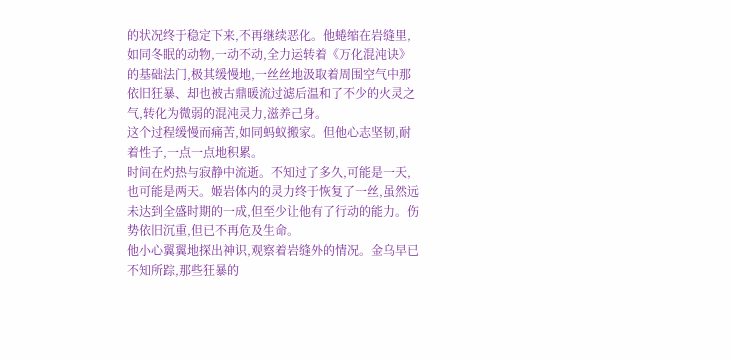的状况终于稳定下来,不再继续恶化。他蜷缩在岩缝里,如同冬眠的动物,一动不动,全力运转着《万化混沌诀》的基础法门,极其缓慢地,一丝丝地汲取着周围空气中那依旧狂暴、却也被古鼎暖流过滤后温和了不少的火灵之气,转化为微弱的混沌灵力,滋养己身。
这个过程缓慢而痛苦,如同蚂蚁搬家。但他心志坚韧,耐着性子,一点一点地积累。
时间在灼热与寂静中流逝。不知过了多久,可能是一天,也可能是两天。姬岩体内的灵力终于恢复了一丝,虽然远未达到全盛时期的一成,但至少让他有了行动的能力。伤势依旧沉重,但已不再危及生命。
他小心翼翼地探出神识,观察着岩缝外的情况。金乌早已不知所踪,那些狂暴的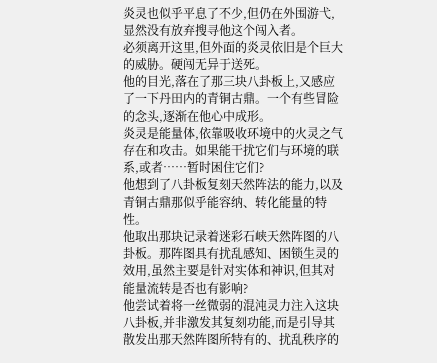炎灵也似乎平息了不少,但仍在外围游弋,显然没有放弃搜寻他这个闯入者。
必须离开这里,但外面的炎灵依旧是个巨大的威胁。硬闯无异于送死。
他的目光,落在了那三块八卦板上,又感应了一下丹田内的青铜古鼎。一个有些冒险的念头,逐渐在他心中成形。
炎灵是能量体,依靠吸收环境中的火灵之气存在和攻击。如果能干扰它们与环境的联系,或者……暂时困住它们?
他想到了八卦板复刻天然阵法的能力,以及青铜古鼎那似乎能容纳、转化能量的特性。
他取出那块记录着迷彩石峡天然阵图的八卦板。那阵图具有扰乱感知、困锁生灵的效用,虽然主要是针对实体和神识,但其对能量流转是否也有影响?
他尝试着将一丝微弱的混沌灵力注入这块八卦板,并非激发其复刻功能,而是引导其散发出那天然阵图所特有的、扰乱秩序的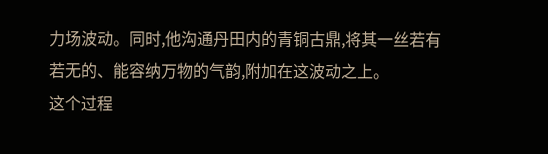力场波动。同时,他沟通丹田内的青铜古鼎,将其一丝若有若无的、能容纳万物的气韵,附加在这波动之上。
这个过程